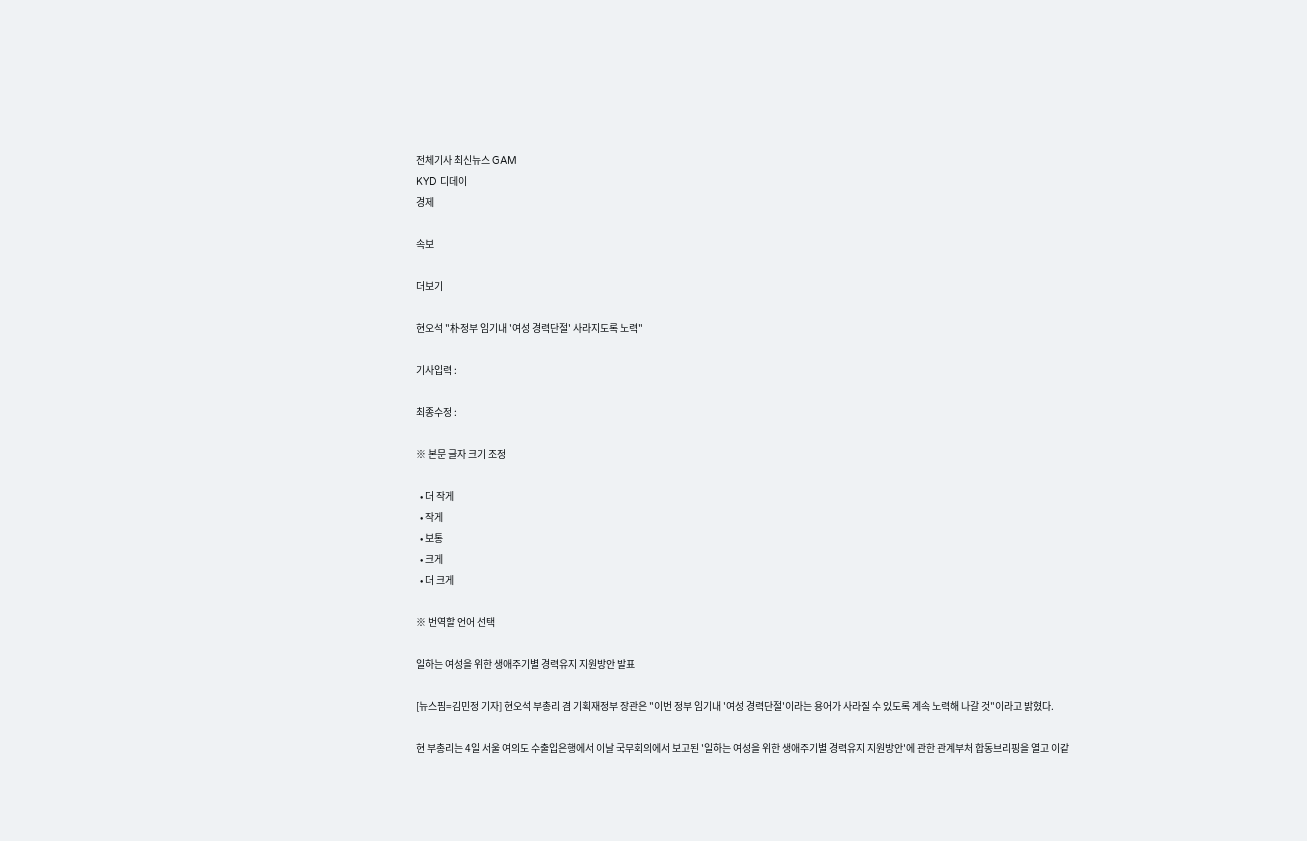전체기사 최신뉴스 GAM
KYD 디데이
경제

속보

더보기

현오석 "朴정부 임기내 '여성 경력단절' 사라지도록 노력"

기사입력 :

최종수정 :

※ 본문 글자 크기 조정

  • 더 작게
  • 작게
  • 보통
  • 크게
  • 더 크게

※ 번역할 언어 선택

일하는 여성을 위한 생애주기별 경력유지 지원방안 발표

[뉴스핌=김민정 기자] 현오석 부총리 겸 기획재정부 장관은 "이번 정부 임기내 '여성 경력단절'이라는 용어가 사라질 수 있도록 계속 노력해 나갈 것"이라고 밝혔다.

현 부총리는 4일 서울 여의도 수출입은행에서 이날 국무회의에서 보고된 '일하는 여성을 위한 생애주기별 경력유지 지원방안'에 관한 관계부처 합동브리핑을 열고 이같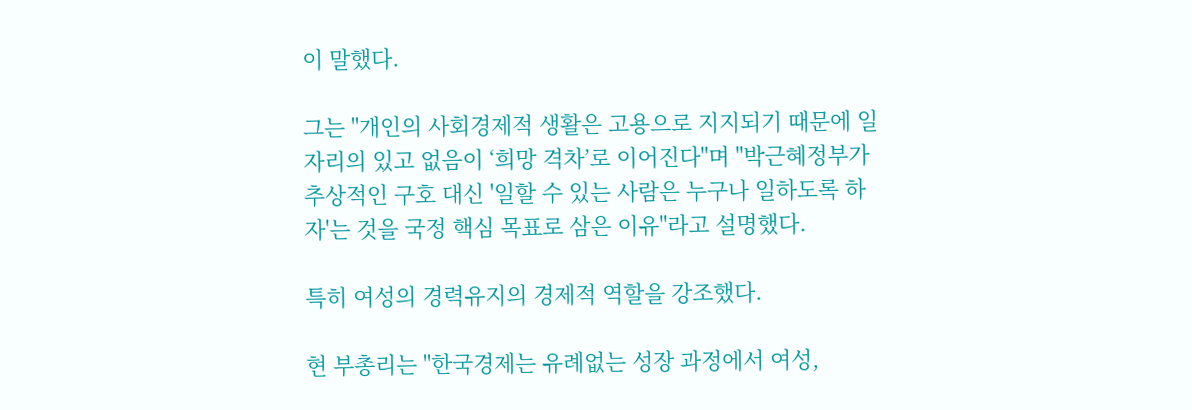이 말했다.

그는 "개인의 사회경제적 생활은 고용으로 지지되기 때문에 일자리의 있고 없음이 ‘희망 격차’로 이어진다"며 "박근혜정부가 추상적인 구호 대신 '일할 수 있는 사람은 누구나 일하도록 하자'는 것을 국정 핵심 목표로 삼은 이유"라고 설명했다.

특히 여성의 경력유지의 경제적 역할을 강조했다.

현 부총리는 "한국경제는 유례없는 성장 과정에서 여성,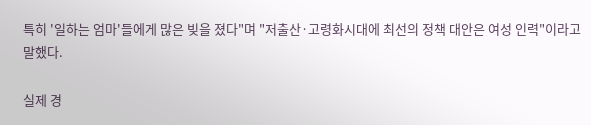특히 '일하는 엄마'들에게 많은 빚을 졌다"며 "저출산·고령화시대에 최선의 정책 대안은 여성 인력"이라고 말했다.

실제 경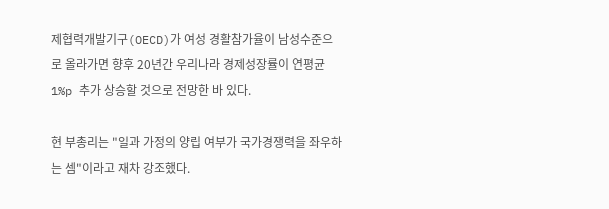제협력개발기구(OECD)가 여성 경활참가율이 남성수준으로 올라가면 향후 20년간 우리나라 경제성장률이 연평균 1%p 추가 상승할 것으로 전망한 바 있다.

현 부총리는 "일과 가정의 양립 여부가 국가경쟁력을 좌우하는 셈"이라고 재차 강조했다.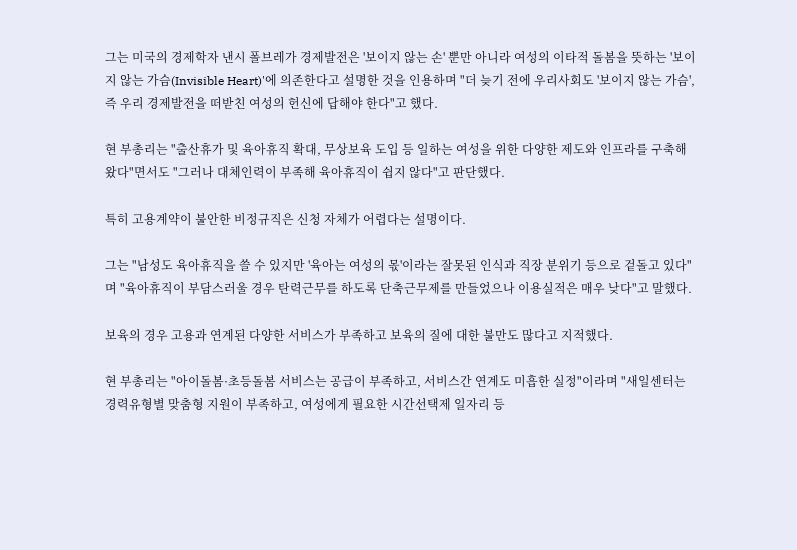그는 미국의 경제학자 낸시 폴브레가 경제발전은 '보이지 않는 손' 뿐만 아니라 여성의 이타적 돌봄을 뜻하는 '보이지 않는 가슴(Invisible Heart)'에 의존한다고 설명한 것을 인용하며 "더 늦기 전에 우리사회도 '보이지 않는 가슴', 즉 우리 경제발전을 떠받친 여성의 헌신에 답해야 한다"고 했다.

현 부총리는 "출산휴가 및 육아휴직 확대, 무상보육 도입 등 일하는 여성을 위한 다양한 제도와 인프라를 구축해 왔다"면서도 "그러나 대체인력이 부족해 육아휴직이 쉽지 않다"고 판단했다.

특히 고용계약이 불안한 비정규직은 신청 자체가 어렵다는 설명이다.

그는 "남성도 육아휴직을 쓸 수 있지만 '육아는 여성의 몫'이라는 잘못된 인식과 직장 분위기 등으로 겉돌고 있다"며 "육아휴직이 부담스러울 경우 탄력근무를 하도록 단축근무제를 만들었으나 이용실적은 매우 낮다"고 말했다.

보육의 경우 고용과 연계된 다양한 서비스가 부족하고 보육의 질에 대한 불만도 많다고 지적했다.

현 부총리는 "아이돌봄·초등돌봄 서비스는 공급이 부족하고, 서비스간 연계도 미흡한 실정"이라며 "새일센터는 경력유형별 맞춤형 지원이 부족하고, 여성에게 필요한 시간선택제 일자리 등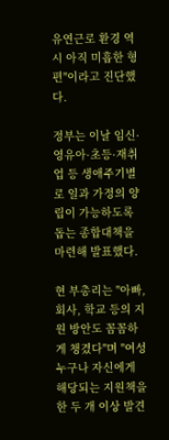유연근로 환경 역시 아직 미흡한 형편"이라고 진단했다.

정부는 이날 임신·영유아·초등·재취업 등 생애주기별로 일과 가정의 양립이 가능하도록 돕는 종합대책을 마련해 발표했다.

현 부총리는 "아빠, 회사, 학교 등의 지원 방안도 꼼꼼하게 챙겼다"며 "여성 누구나 자신에게 해당되는 지원책을 한 두 개 이상 발견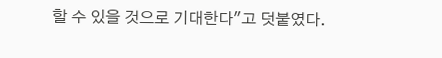할 수 있을 것으로 기대한다"고 덧붙였다.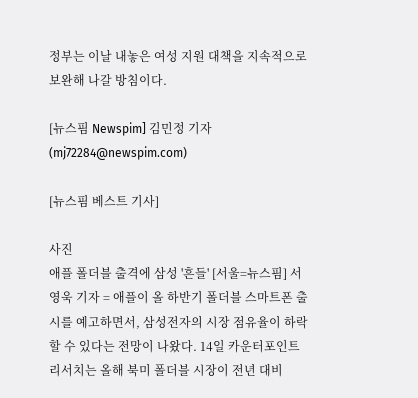정부는 이날 내놓은 여성 지원 대책을 지속적으로 보완해 나갈 방침이다.

[뉴스핌 Newspim] 김민정 기자 (mj72284@newspim.com)

[뉴스핌 베스트 기사]

사진
애플 폴더블 출격에 삼성 '흔들' [서울=뉴스핌] 서영욱 기자 = 애플이 올 하반기 폴더블 스마트폰 출시를 예고하면서, 삼성전자의 시장 점유율이 하락할 수 있다는 전망이 나왔다. 14일 카운터포인트리서치는 올해 북미 폴더블 시장이 전년 대비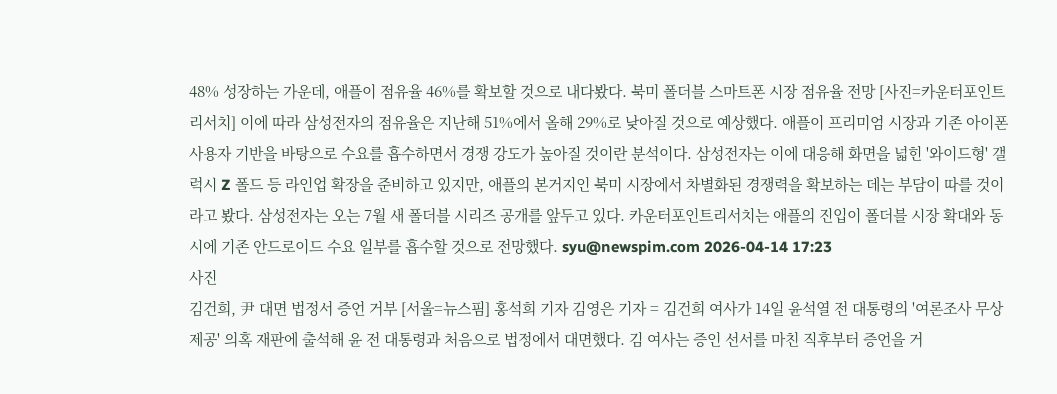48% 성장하는 가운데, 애플이 점유율 46%를 확보할 것으로 내다봤다. 북미 폴더블 스마트폰 시장 점유율 전망 [사진=카운터포인트리서치] 이에 따라 삼성전자의 점유율은 지난해 51%에서 올해 29%로 낮아질 것으로 예상했다. 애플이 프리미엄 시장과 기존 아이폰 사용자 기반을 바탕으로 수요를 흡수하면서 경쟁 강도가 높아질 것이란 분석이다. 삼성전자는 이에 대응해 화면을 넓힌 '와이드형' 갤럭시 Z 폴드 등 라인업 확장을 준비하고 있지만, 애플의 본거지인 북미 시장에서 차별화된 경쟁력을 확보하는 데는 부담이 따를 것이라고 봤다. 삼성전자는 오는 7월 새 폴더블 시리즈 공개를 앞두고 있다. 카운터포인트리서치는 애플의 진입이 폴더블 시장 확대와 동시에 기존 안드로이드 수요 일부를 흡수할 것으로 전망했다. syu@newspim.com 2026-04-14 17:23
사진
김건희, 尹 대면 법정서 증언 거부 [서울=뉴스핌] 홍석희 기자 김영은 기자 = 김건희 여사가 14일 윤석열 전 대통령의 '여론조사 무상 제공' 의혹 재판에 출석해 윤 전 대통령과 처음으로 법정에서 대면했다. 김 여사는 증인 선서를 마친 직후부터 증언을 거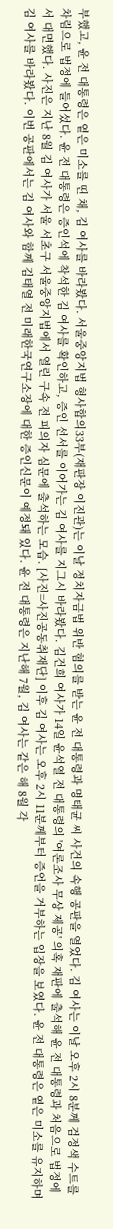부했고, 윤 전 대통령은 옅은 미소를 띤 채, 김 여사를 바라봤다. 서울중앙지법 형사합의33부(재판장 이진관)는 이날 정치자금법 위반 혐의를 받는 윤 전 대통령과 명태균 씨 사건의 속행 공판을 열었다. 김 여사는 이날 오후 2시 8분께 검정색 수트를 차림으로 법정에 들어섰다. 윤 전 대통령은 증인석에 착석한 김 여사를 확인하고, 증인 선서를 이어가는 김 여사를 지그시 바라봤다. 김건희 여사가 14일 윤석열 전 대통령의 '여론조사 무상 제공' 의혹 재판에 출석해 윤 전 대통령과 처음으로 법정에서 대면했다. 사진은 지난 8월 김 여사가 서울 서초구 서울중앙지법에서 열린 구속 전 피의자 심문에 출석하는 모습. [사진=사진공동취재단] 이후 김 여사는 오후 2시 11분께부터 증언을 거부하는 입장을 보였다. 윤 전 대통령은 옅은 미소를 유지하며 김 여사를 바라봤다. 이번 공판에서는 김 여사와 함께 김태열 전 미래한국연구소장에 대한 증인신문이 예정돼 있다. 윤 전 대통령은 지난해 7월, 김 여사는 같은 해 8월 각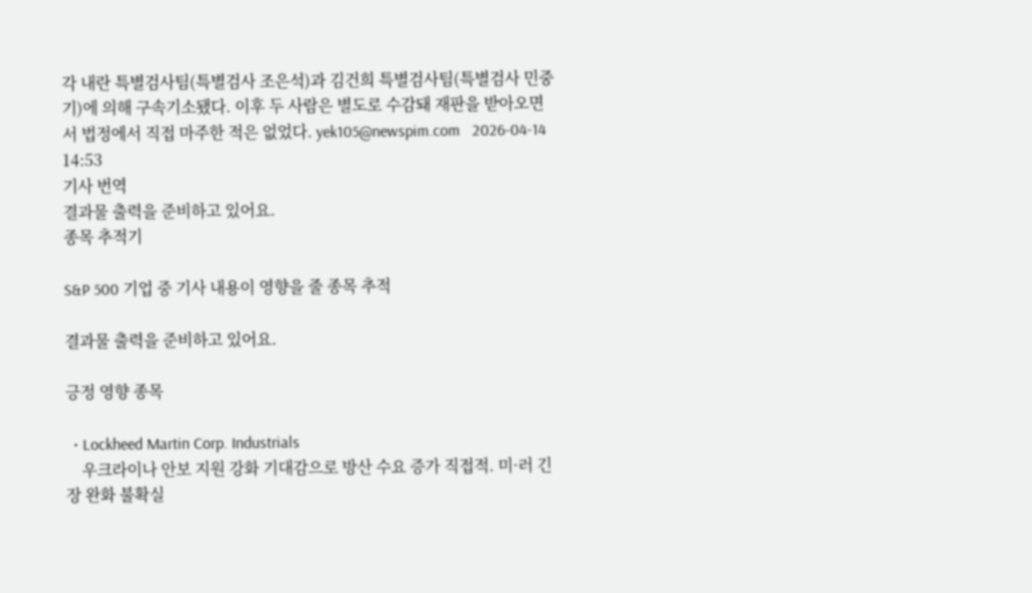각 내란 특별검사팀(특별검사 조은석)과 김건희 특별검사팀(특별검사 민중기)에 의해 구속기소됐다. 이후 두 사람은 별도로 수감돼 재판을 받아오면서 법정에서 직접 마주한 적은 없었다. yek105@newspim.com   2026-04-14 14:53
기사 번역
결과물 출력을 준비하고 있어요.
종목 추적기

S&P 500 기업 중 기사 내용이 영향을 줄 종목 추적

결과물 출력을 준비하고 있어요.

긍정 영향 종목

  • Lockheed Martin Corp. Industrials
    우크라이나 안보 지원 강화 기대감으로 방산 수요 증가 직접적. 미·러 긴장 완화 불확실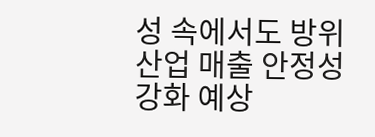성 속에서도 방위산업 매출 안정성 강화 예상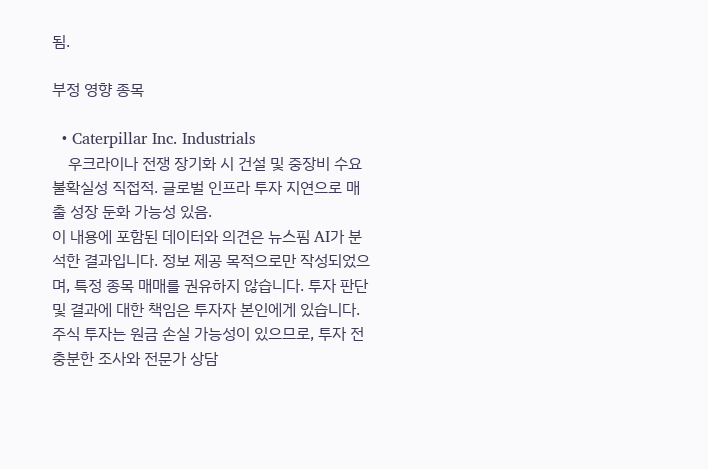됨.

부정 영향 종목

  • Caterpillar Inc. Industrials
    우크라이나 전쟁 장기화 시 건설 및 중장비 수요 불확실성 직접적. 글로벌 인프라 투자 지연으로 매출 성장 둔화 가능성 있음.
이 내용에 포함된 데이터와 의견은 뉴스핌 AI가 분석한 결과입니다. 정보 제공 목적으로만 작성되었으며, 특정 종목 매매를 권유하지 않습니다. 투자 판단 및 결과에 대한 책임은 투자자 본인에게 있습니다. 주식 투자는 원금 손실 가능성이 있으므로, 투자 전 충분한 조사와 전문가 상담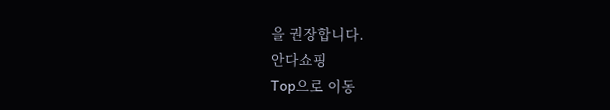을 권장합니다.
안다쇼핑
Top으로 이동